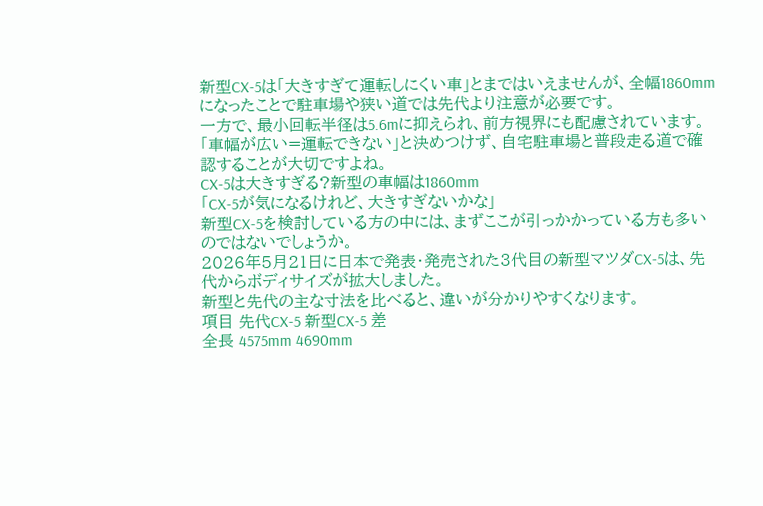新型CX-5は「大きすぎて運転しにくい車」とまではいえませんが、全幅1860mmになったことで駐車場や狭い道では先代より注意が必要です。
一方で、最小回転半径は5.6mに抑えられ、前方視界にも配慮されています。「車幅が広い=運転できない」と決めつけず、自宅駐車場と普段走る道で確認することが大切ですよね。
CX-5は大きすぎる?新型の車幅は1860mm
「CX-5が気になるけれど、大きすぎないかな」
新型CX-5を検討している方の中には、まずここが引っかかっている方も多いのではないでしょうか。
2026年5月21日に日本で発表・発売された3代目の新型マツダCX-5は、先代からボディサイズが拡大しました。
新型と先代の主な寸法を比べると、違いが分かりやすくなります。
項目 先代CX-5 新型CX-5 差
全長 4575mm 4690mm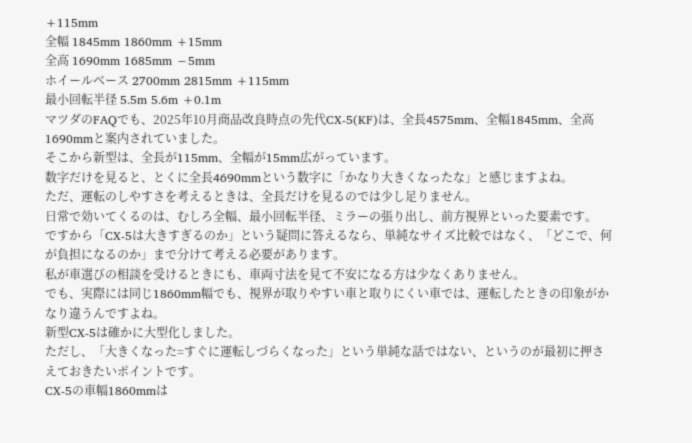+115mm
全幅 1845mm 1860mm +15mm
全高 1690mm 1685mm −5mm
ホイールベース 2700mm 2815mm +115mm
最小回転半径 5.5m 5.6m +0.1m
マツダのFAQでも、2025年10月商品改良時点の先代CX-5(KF)は、全長4575mm、全幅1845mm、全高1690mmと案内されていました。
そこから新型は、全長が115mm、全幅が15mm広がっています。
数字だけを見ると、とくに全長4690mmという数字に「かなり大きくなったな」と感じますよね。
ただ、運転のしやすさを考えるときは、全長だけを見るのでは少し足りません。
日常で効いてくるのは、むしろ全幅、最小回転半径、ミラーの張り出し、前方視界といった要素です。
ですから「CX-5は大きすぎるのか」という疑問に答えるなら、単純なサイズ比較ではなく、「どこで、何が負担になるのか」まで分けて考える必要があります。
私が車選びの相談を受けるときにも、車両寸法を見て不安になる方は少なくありません。
でも、実際には同じ1860mm幅でも、視界が取りやすい車と取りにくい車では、運転したときの印象がかなり違うんですよね。
新型CX-5は確かに大型化しました。
ただし、「大きくなった=すぐに運転しづらくなった」という単純な話ではない、というのが最初に押さえておきたいポイントです。
CX-5の車幅1860mmは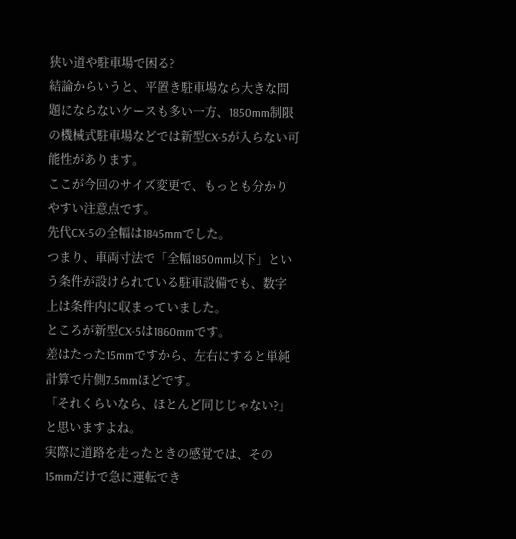狭い道や駐車場で困る?
結論からいうと、平置き駐車場なら大きな問題にならないケースも多い一方、1850mm制限の機械式駐車場などでは新型CX-5が入らない可能性があります。
ここが今回のサイズ変更で、もっとも分かりやすい注意点です。
先代CX-5の全幅は1845mmでした。
つまり、車両寸法で「全幅1850mm以下」という条件が設けられている駐車設備でも、数字上は条件内に収まっていました。
ところが新型CX-5は1860mmです。
差はたった15mmですから、左右にすると単純計算で片側7.5mmほどです。
「それくらいなら、ほとんど同じじゃない?」と思いますよね。
実際に道路を走ったときの感覚では、その15mmだけで急に運転でき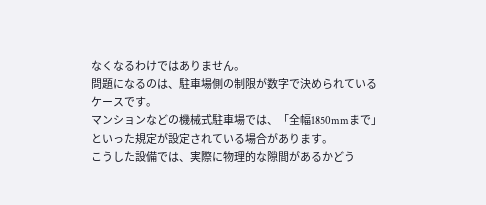なくなるわけではありません。
問題になるのは、駐車場側の制限が数字で決められているケースです。
マンションなどの機械式駐車場では、「全幅1850mmまで」といった規定が設定されている場合があります。
こうした設備では、実際に物理的な隙間があるかどう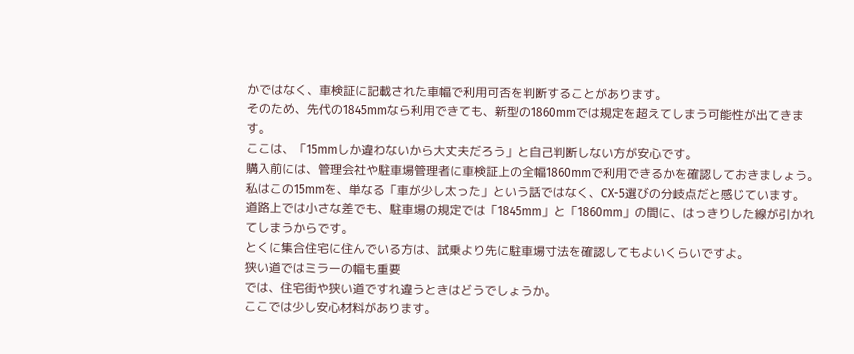かではなく、車検証に記載された車幅で利用可否を判断することがあります。
そのため、先代の1845mmなら利用できても、新型の1860mmでは規定を超えてしまう可能性が出てきます。
ここは、「15mmしか違わないから大丈夫だろう」と自己判断しない方が安心です。
購入前には、管理会社や駐車場管理者に車検証上の全幅1860mmで利用できるかを確認しておきましょう。
私はこの15mmを、単なる「車が少し太った」という話ではなく、CX-5選びの分岐点だと感じています。
道路上では小さな差でも、駐車場の規定では「1845mm」と「1860mm」の間に、はっきりした線が引かれてしまうからです。
とくに集合住宅に住んでいる方は、試乗より先に駐車場寸法を確認してもよいくらいですよ。
狭い道ではミラーの幅も重要
では、住宅街や狭い道ですれ違うときはどうでしょうか。
ここでは少し安心材料があります。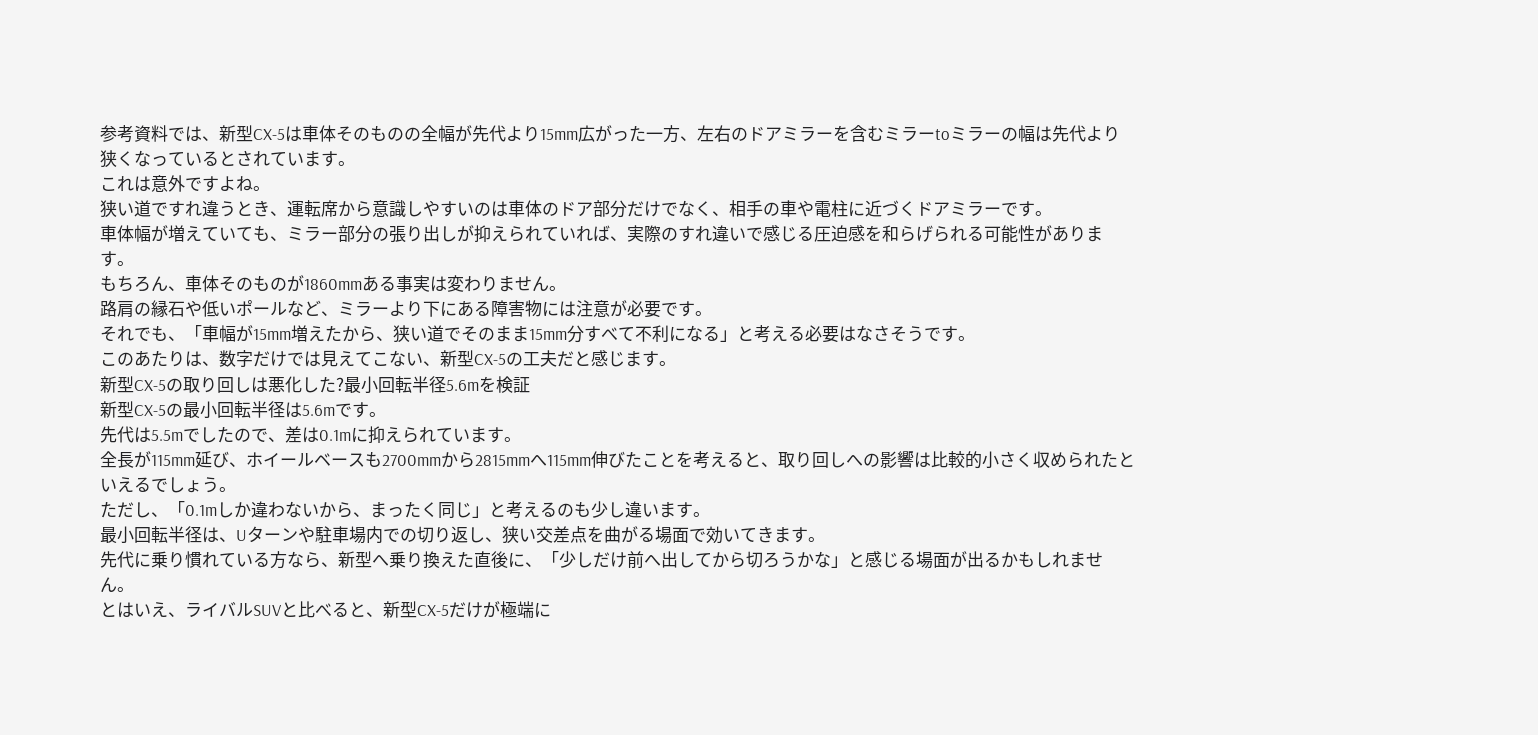参考資料では、新型CX-5は車体そのものの全幅が先代より15mm広がった一方、左右のドアミラーを含むミラーtoミラーの幅は先代より狭くなっているとされています。
これは意外ですよね。
狭い道ですれ違うとき、運転席から意識しやすいのは車体のドア部分だけでなく、相手の車や電柱に近づくドアミラーです。
車体幅が増えていても、ミラー部分の張り出しが抑えられていれば、実際のすれ違いで感じる圧迫感を和らげられる可能性があります。
もちろん、車体そのものが1860mmある事実は変わりません。
路肩の縁石や低いポールなど、ミラーより下にある障害物には注意が必要です。
それでも、「車幅が15mm増えたから、狭い道でそのまま15mm分すべて不利になる」と考える必要はなさそうです。
このあたりは、数字だけでは見えてこない、新型CX-5の工夫だと感じます。
新型CX-5の取り回しは悪化した?最小回転半径5.6mを検証
新型CX-5の最小回転半径は5.6mです。
先代は5.5mでしたので、差は0.1mに抑えられています。
全長が115mm延び、ホイールベースも2700mmから2815mmへ115mm伸びたことを考えると、取り回しへの影響は比較的小さく収められたといえるでしょう。
ただし、「0.1mしか違わないから、まったく同じ」と考えるのも少し違います。
最小回転半径は、Uターンや駐車場内での切り返し、狭い交差点を曲がる場面で効いてきます。
先代に乗り慣れている方なら、新型へ乗り換えた直後に、「少しだけ前へ出してから切ろうかな」と感じる場面が出るかもしれません。
とはいえ、ライバルSUVと比べると、新型CX-5だけが極端に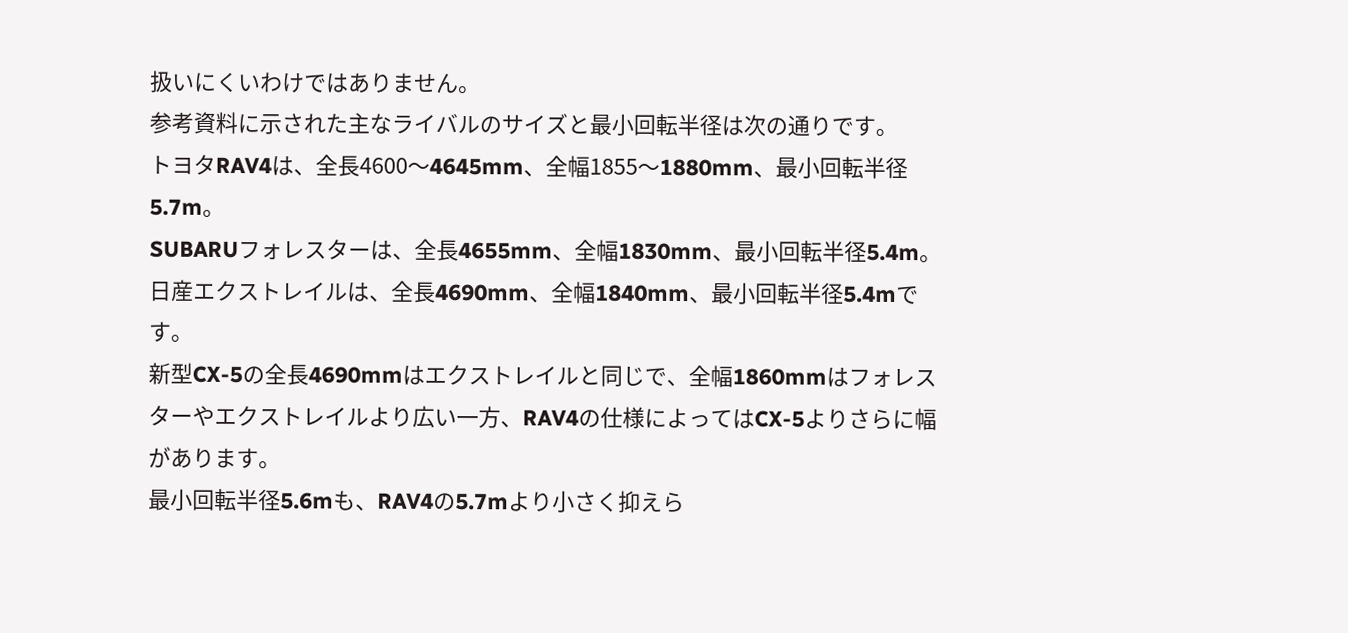扱いにくいわけではありません。
参考資料に示された主なライバルのサイズと最小回転半径は次の通りです。
トヨタRAV4は、全長4600〜4645mm、全幅1855〜1880mm、最小回転半径5.7m。
SUBARUフォレスターは、全長4655mm、全幅1830mm、最小回転半径5.4m。
日産エクストレイルは、全長4690mm、全幅1840mm、最小回転半径5.4mです。
新型CX-5の全長4690mmはエクストレイルと同じで、全幅1860mmはフォレスターやエクストレイルより広い一方、RAV4の仕様によってはCX-5よりさらに幅があります。
最小回転半径5.6mも、RAV4の5.7mより小さく抑えら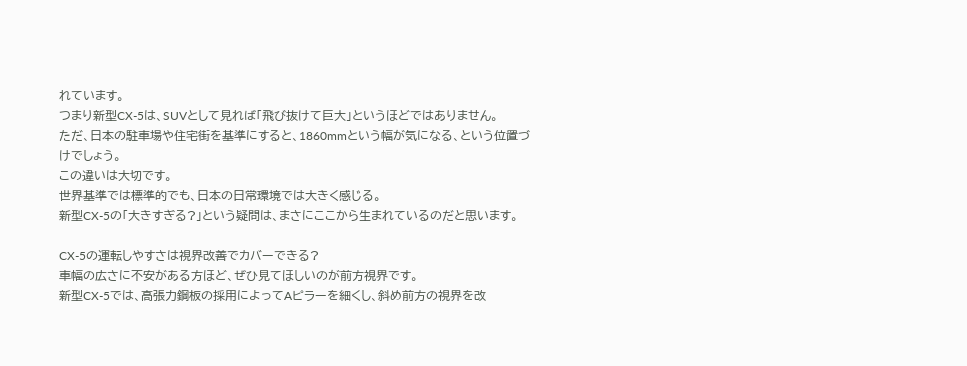れています。
つまり新型CX-5は、SUVとして見れば「飛び抜けて巨大」というほどではありません。
ただ、日本の駐車場や住宅街を基準にすると、1860mmという幅が気になる、という位置づけでしょう。
この違いは大切です。
世界基準では標準的でも、日本の日常環境では大きく感じる。
新型CX-5の「大きすぎる?」という疑問は、まさにここから生まれているのだと思います。

CX-5の運転しやすさは視界改善でカバーできる?
車幅の広さに不安がある方ほど、ぜひ見てほしいのが前方視界です。
新型CX-5では、高張力鋼板の採用によってAピラーを細くし、斜め前方の視界を改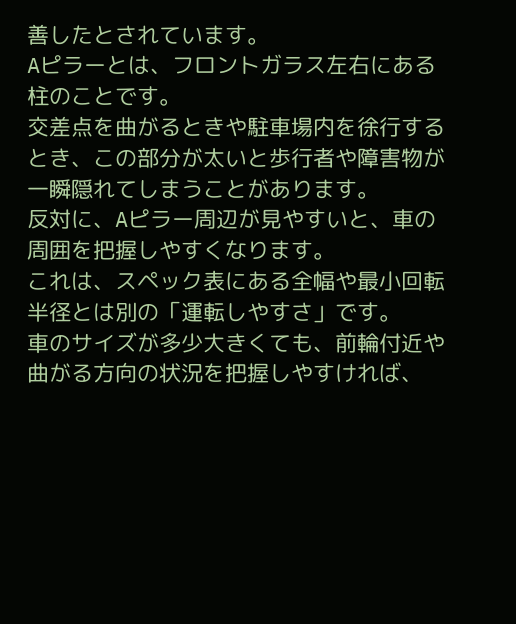善したとされています。
Aピラーとは、フロントガラス左右にある柱のことです。
交差点を曲がるときや駐車場内を徐行するとき、この部分が太いと歩行者や障害物が一瞬隠れてしまうことがあります。
反対に、Aピラー周辺が見やすいと、車の周囲を把握しやすくなります。
これは、スペック表にある全幅や最小回転半径とは別の「運転しやすさ」です。
車のサイズが多少大きくても、前輪付近や曲がる方向の状況を把握しやすければ、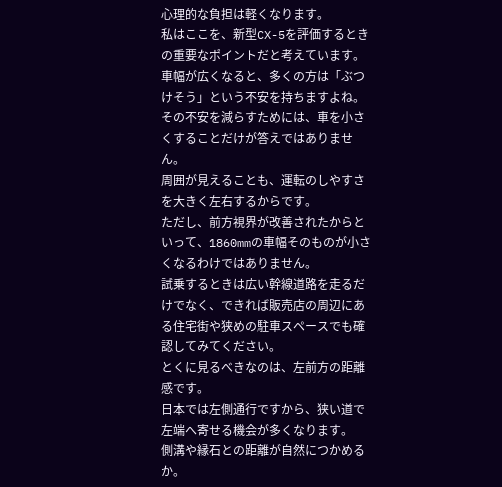心理的な負担は軽くなります。
私はここを、新型CX-5を評価するときの重要なポイントだと考えています。
車幅が広くなると、多くの方は「ぶつけそう」という不安を持ちますよね。
その不安を減らすためには、車を小さくすることだけが答えではありません。
周囲が見えることも、運転のしやすさを大きく左右するからです。
ただし、前方視界が改善されたからといって、1860mmの車幅そのものが小さくなるわけではありません。
試乗するときは広い幹線道路を走るだけでなく、できれば販売店の周辺にある住宅街や狭めの駐車スペースでも確認してみてください。
とくに見るべきなのは、左前方の距離感です。
日本では左側通行ですから、狭い道で左端へ寄せる機会が多くなります。
側溝や縁石との距離が自然につかめるか。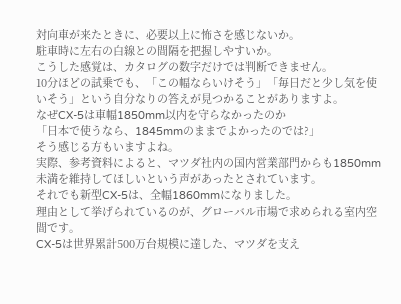対向車が来たときに、必要以上に怖さを感じないか。
駐車時に左右の白線との間隔を把握しやすいか。
こうした感覚は、カタログの数字だけでは判断できません。
10分ほどの試乗でも、「この幅ならいけそう」「毎日だと少し気を使いそう」という自分なりの答えが見つかることがありますよ。
なぜCX-5は車幅1850mm以内を守らなかったのか
「日本で使うなら、1845mmのままでよかったのでは?」
そう感じる方もいますよね。
実際、参考資料によると、マツダ社内の国内営業部門からも1850mm未満を維持してほしいという声があったとされています。
それでも新型CX-5は、全幅1860mmになりました。
理由として挙げられているのが、グローバル市場で求められる室内空間です。
CX-5は世界累計500万台規模に達した、マツダを支え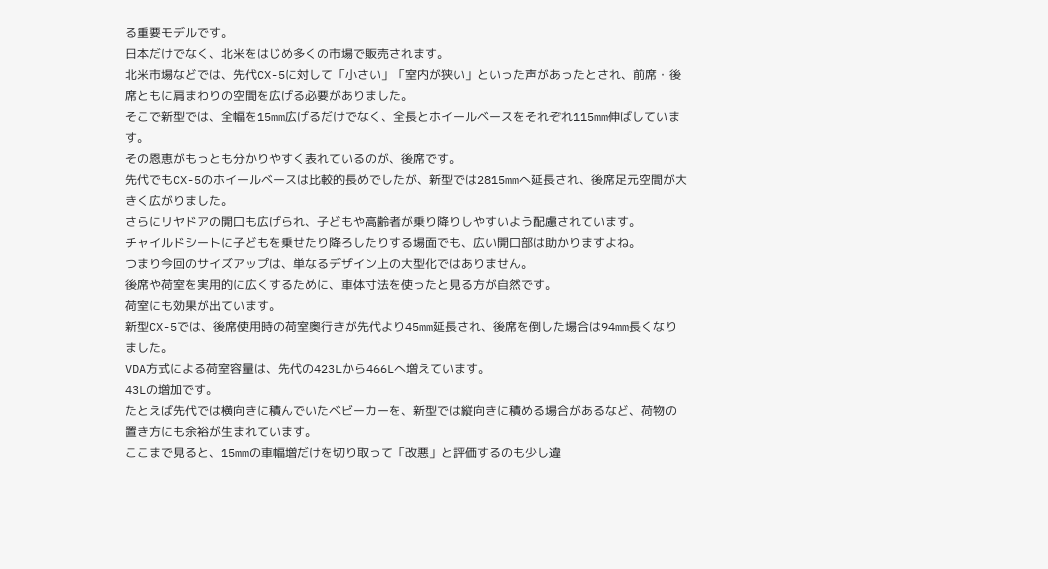る重要モデルです。
日本だけでなく、北米をはじめ多くの市場で販売されます。
北米市場などでは、先代CX-5に対して「小さい」「室内が狭い」といった声があったとされ、前席・後席ともに肩まわりの空間を広げる必要がありました。
そこで新型では、全幅を15mm広げるだけでなく、全長とホイールベースをそれぞれ115mm伸ばしています。
その恩恵がもっとも分かりやすく表れているのが、後席です。
先代でもCX-5のホイールベースは比較的長めでしたが、新型では2815mmへ延長され、後席足元空間が大きく広がりました。
さらにリヤドアの開口も広げられ、子どもや高齢者が乗り降りしやすいよう配慮されています。
チャイルドシートに子どもを乗せたり降ろしたりする場面でも、広い開口部は助かりますよね。
つまり今回のサイズアップは、単なるデザイン上の大型化ではありません。
後席や荷室を実用的に広くするために、車体寸法を使ったと見る方が自然です。
荷室にも効果が出ています。
新型CX-5では、後席使用時の荷室奥行きが先代より45mm延長され、後席を倒した場合は94mm長くなりました。
VDA方式による荷室容量は、先代の423Lから466Lへ増えています。
43Lの増加です。
たとえば先代では横向きに積んでいたベビーカーを、新型では縦向きに積める場合があるなど、荷物の置き方にも余裕が生まれています。
ここまで見ると、15mmの車幅増だけを切り取って「改悪」と評価するのも少し違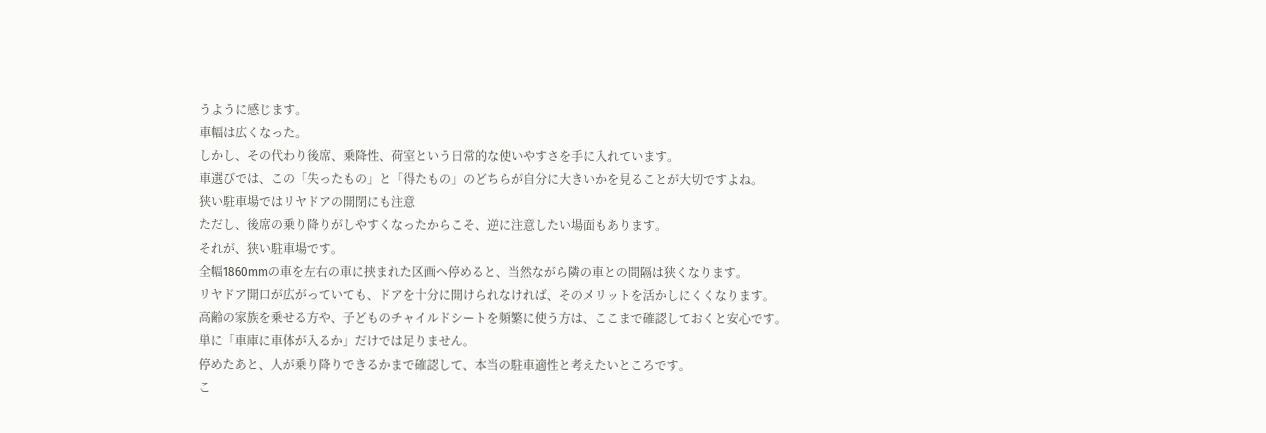うように感じます。
車幅は広くなった。
しかし、その代わり後席、乗降性、荷室という日常的な使いやすさを手に入れています。
車選びでは、この「失ったもの」と「得たもの」のどちらが自分に大きいかを見ることが大切ですよね。
狭い駐車場ではリヤドアの開閉にも注意
ただし、後席の乗り降りがしやすくなったからこそ、逆に注意したい場面もあります。
それが、狭い駐車場です。
全幅1860mmの車を左右の車に挟まれた区画へ停めると、当然ながら隣の車との間隔は狭くなります。
リヤドア開口が広がっていても、ドアを十分に開けられなければ、そのメリットを活かしにくくなります。
高齢の家族を乗せる方や、子どものチャイルドシートを頻繁に使う方は、ここまで確認しておくと安心です。
単に「車庫に車体が入るか」だけでは足りません。
停めたあと、人が乗り降りできるかまで確認して、本当の駐車適性と考えたいところです。
こ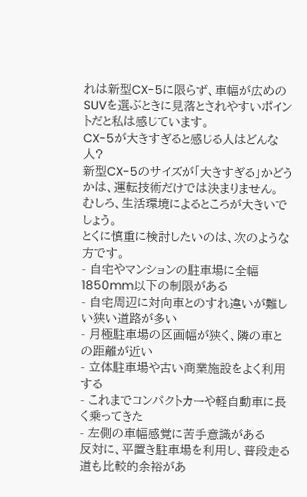れは新型CX-5に限らず、車幅が広めのSUVを選ぶときに見落とされやすいポイントだと私は感じています。
CX-5が大きすぎると感じる人はどんな人?
新型CX-5のサイズが「大きすぎる」かどうかは、運転技術だけでは決まりません。
むしろ、生活環境によるところが大きいでしょう。
とくに慎重に検討したいのは、次のような方です。
- 自宅やマンションの駐車場に全幅1850mm以下の制限がある
- 自宅周辺に対向車とのすれ違いが難しい狭い道路が多い
- 月極駐車場の区画幅が狭く、隣の車との距離が近い
- 立体駐車場や古い商業施設をよく利用する
- これまでコンパクトカーや軽自動車に長く乗ってきた
- 左側の車幅感覚に苦手意識がある
反対に、平置き駐車場を利用し、普段走る道も比較的余裕があ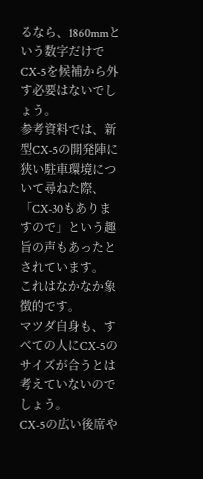るなら、1860mmという数字だけでCX-5を候補から外す必要はないでしょう。
参考資料では、新型CX-5の開発陣に狭い駐車環境について尋ねた際、「CX-30もありますので」という趣旨の声もあったとされています。
これはなかなか象徴的です。
マツダ自身も、すべての人にCX-5のサイズが合うとは考えていないのでしょう。
CX-5の広い後席や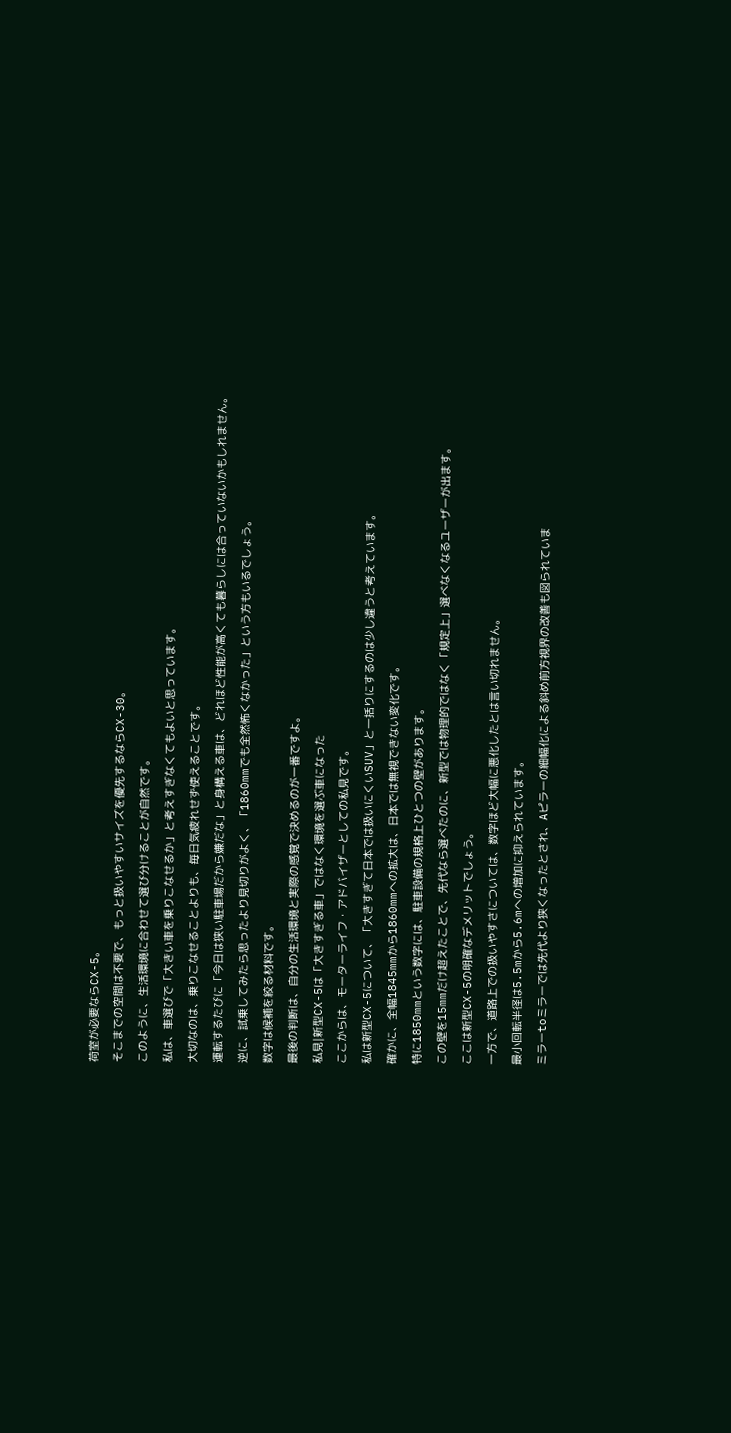荷室が必要ならCX-5。
そこまでの空間は不要で、もっと扱いやすいサイズを優先するならCX-30。
このように、生活環境に合わせて選び分けることが自然です。
私は、車選びで「大きい車を乗りこなせるか」と考えすぎなくてもよいと思っています。
大切なのは、乗りこなせることよりも、毎日気疲れせず使えることです。
運転するたびに「今日は狭い駐車場だから嫌だな」と身構える車は、どれほど性能が高くても暮らしには合っていないかもしれません。
逆に、試乗してみたら思ったより見切りがよく、「1860mmでも全然怖くなかった」という方もいるでしょう。
数字は候補を絞る材料です。
最後の判断は、自分の生活環境と実際の感覚で決めるのが一番ですよ。
私見|新型CX-5は「大きすぎる車」ではなく環境を選ぶ車になった
ここからは、モーターライフ・アドバイザーとしての私見です。
私は新型CX-5について、「大きすぎて日本では扱いにくいSUV」と一括りにするのは少し違うと考えています。
確かに、全幅1845mmから1860mmへの拡大は、日本では無視できない変化です。
特に1850mmという数字には、駐車設備の規格上ひとつの壁があります。
この壁を15mmだけ超えたことで、先代なら選べたのに、新型では物理的ではなく「規定上」選べなくなるユーザーが出ます。
ここは新型CX-5の明確なデメリットでしょう。
一方で、道路上での扱いやすさについては、数字ほど大幅に悪化したとは言い切れません。
最小回転半径は5.5mから5.6mへの増加に抑えられています。
ミラーtoミラーでは先代より狭くなったとされ、Aピラーの細幅化による斜め前方視界の改善も図られていま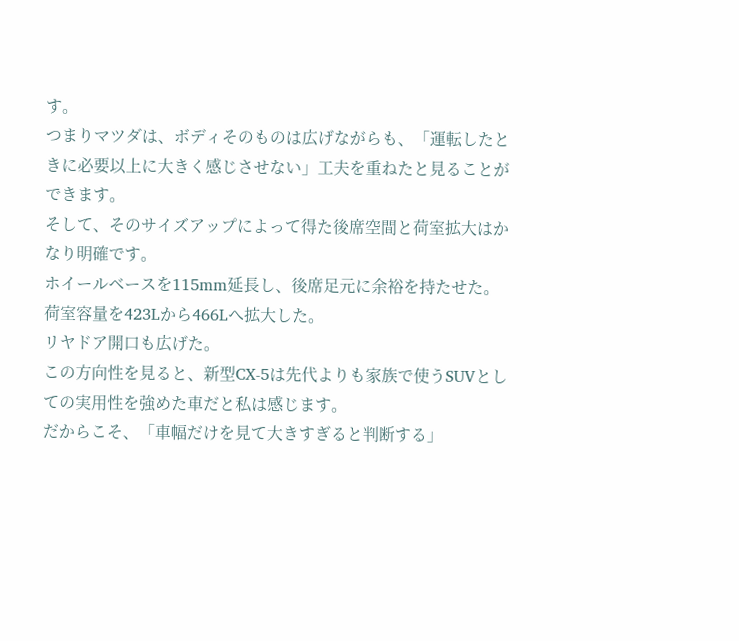す。
つまりマツダは、ボディそのものは広げながらも、「運転したときに必要以上に大きく感じさせない」工夫を重ねたと見ることができます。
そして、そのサイズアップによって得た後席空間と荷室拡大はかなり明確です。
ホイールベースを115mm延長し、後席足元に余裕を持たせた。
荷室容量を423Lから466Lへ拡大した。
リヤドア開口も広げた。
この方向性を見ると、新型CX-5は先代よりも家族で使うSUVとしての実用性を強めた車だと私は感じます。
だからこそ、「車幅だけを見て大きすぎると判断する」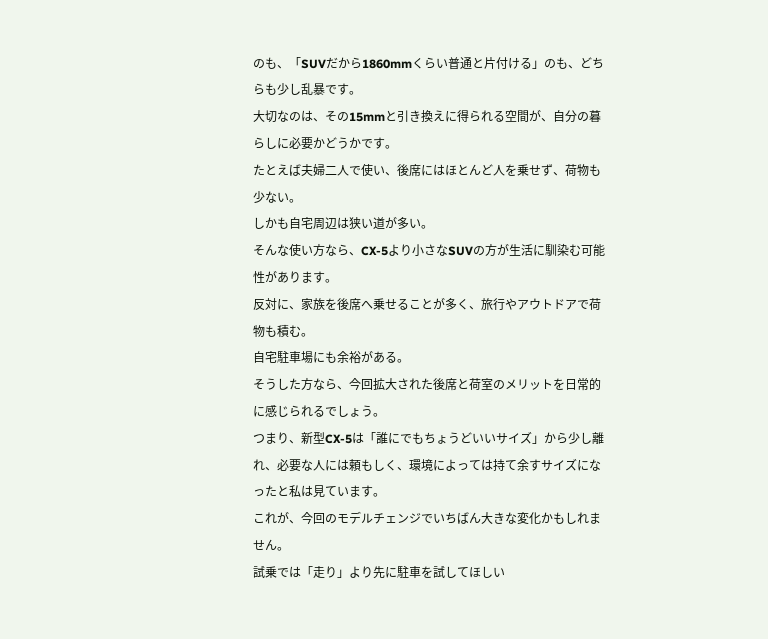のも、「SUVだから1860mmくらい普通と片付ける」のも、どちらも少し乱暴です。
大切なのは、その15mmと引き換えに得られる空間が、自分の暮らしに必要かどうかです。
たとえば夫婦二人で使い、後席にはほとんど人を乗せず、荷物も少ない。
しかも自宅周辺は狭い道が多い。
そんな使い方なら、CX-5より小さなSUVの方が生活に馴染む可能性があります。
反対に、家族を後席へ乗せることが多く、旅行やアウトドアで荷物も積む。
自宅駐車場にも余裕がある。
そうした方なら、今回拡大された後席と荷室のメリットを日常的に感じられるでしょう。
つまり、新型CX-5は「誰にでもちょうどいいサイズ」から少し離れ、必要な人には頼もしく、環境によっては持て余すサイズになったと私は見ています。
これが、今回のモデルチェンジでいちばん大きな変化かもしれません。
試乗では「走り」より先に駐車を試してほしい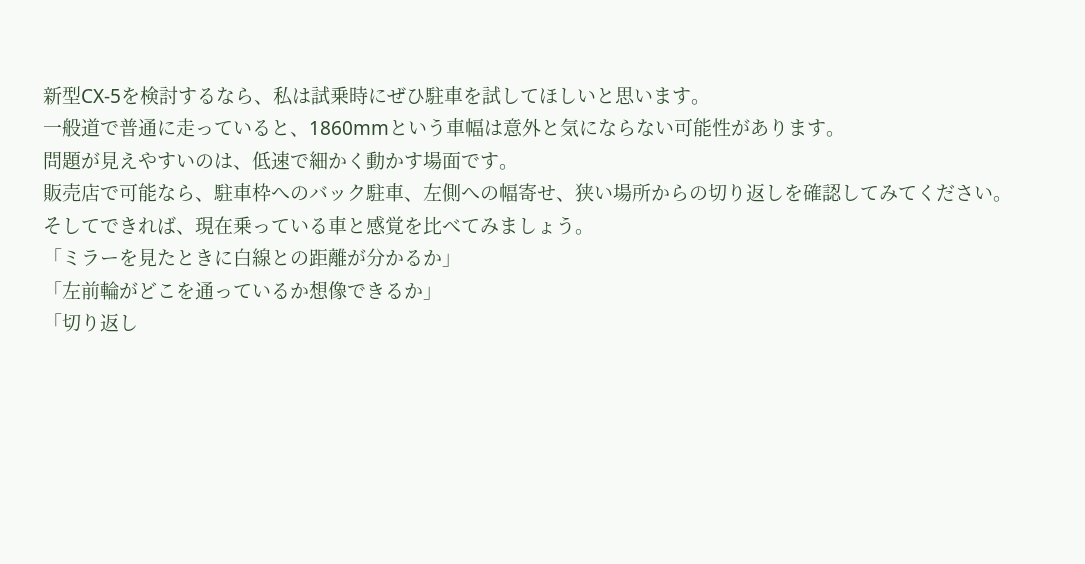新型CX-5を検討するなら、私は試乗時にぜひ駐車を試してほしいと思います。
一般道で普通に走っていると、1860mmという車幅は意外と気にならない可能性があります。
問題が見えやすいのは、低速で細かく動かす場面です。
販売店で可能なら、駐車枠へのバック駐車、左側への幅寄せ、狭い場所からの切り返しを確認してみてください。
そしてできれば、現在乗っている車と感覚を比べてみましょう。
「ミラーを見たときに白線との距離が分かるか」
「左前輪がどこを通っているか想像できるか」
「切り返し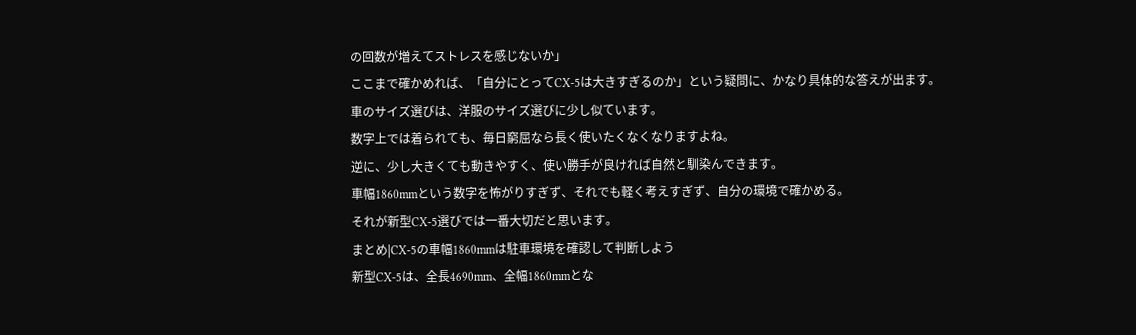の回数が増えてストレスを感じないか」
ここまで確かめれば、「自分にとってCX-5は大きすぎるのか」という疑問に、かなり具体的な答えが出ます。
車のサイズ選びは、洋服のサイズ選びに少し似ています。
数字上では着られても、毎日窮屈なら長く使いたくなくなりますよね。
逆に、少し大きくても動きやすく、使い勝手が良ければ自然と馴染んできます。
車幅1860mmという数字を怖がりすぎず、それでも軽く考えすぎず、自分の環境で確かめる。
それが新型CX-5選びでは一番大切だと思います。
まとめ|CX-5の車幅1860mmは駐車環境を確認して判断しよう
新型CX-5は、全長4690mm、全幅1860mmとな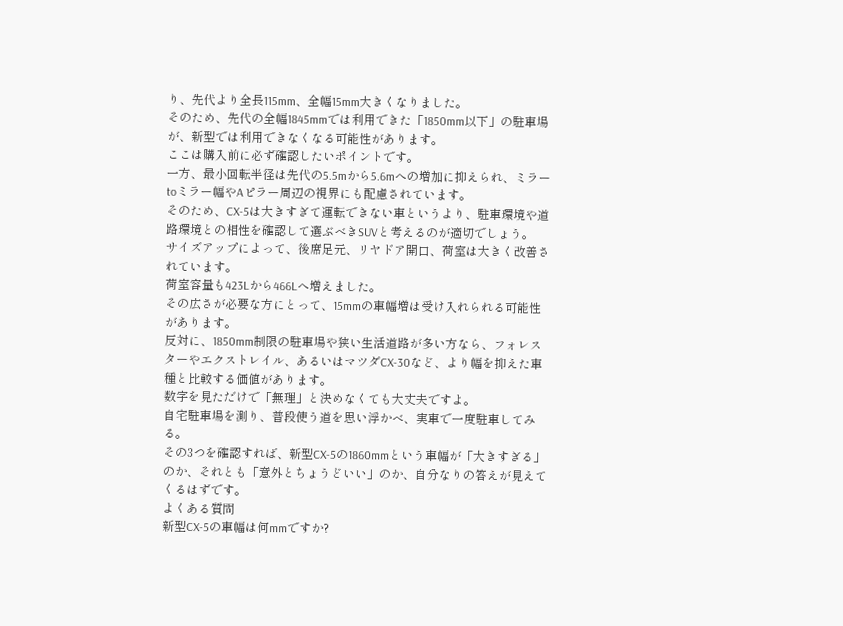り、先代より全長115mm、全幅15mm大きくなりました。
そのため、先代の全幅1845mmでは利用できた「1850mm以下」の駐車場が、新型では利用できなくなる可能性があります。
ここは購入前に必ず確認したいポイントです。
一方、最小回転半径は先代の5.5mから5.6mへの増加に抑えられ、ミラーtoミラー幅やAピラー周辺の視界にも配慮されています。
そのため、CX-5は大きすぎて運転できない車というより、駐車環境や道路環境との相性を確認して選ぶべきSUVと考えるのが適切でしょう。
サイズアップによって、後席足元、リヤドア開口、荷室は大きく改善されています。
荷室容量も423Lから466Lへ増えました。
その広さが必要な方にとって、15mmの車幅増は受け入れられる可能性があります。
反対に、1850mm制限の駐車場や狭い生活道路が多い方なら、フォレスターやエクストレイル、あるいはマツダCX-30など、より幅を抑えた車種と比較する価値があります。
数字を見ただけで「無理」と決めなくても大丈夫ですよ。
自宅駐車場を測り、普段使う道を思い浮かべ、実車で一度駐車してみる。
その3つを確認すれば、新型CX-5の1860mmという車幅が「大きすぎる」のか、それとも「意外とちょうどいい」のか、自分なりの答えが見えてくるはずです。
よくある質問
新型CX-5の車幅は何mmですか?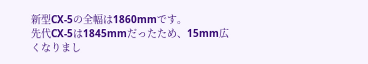新型CX-5の全幅は1860mmです。
先代CX-5は1845mmだったため、15mm広くなりまし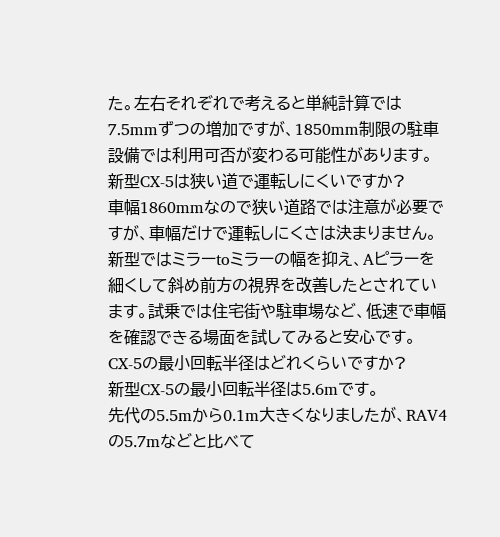た。左右それぞれで考えると単純計算では7.5mmずつの増加ですが、1850mm制限の駐車設備では利用可否が変わる可能性があります。
新型CX-5は狭い道で運転しにくいですか?
車幅1860mmなので狭い道路では注意が必要ですが、車幅だけで運転しにくさは決まりません。
新型ではミラーtoミラーの幅を抑え、Aピラーを細くして斜め前方の視界を改善したとされています。試乗では住宅街や駐車場など、低速で車幅を確認できる場面を試してみると安心です。
CX-5の最小回転半径はどれくらいですか?
新型CX-5の最小回転半径は5.6mです。
先代の5.5mから0.1m大きくなりましたが、RAV4の5.7mなどと比べて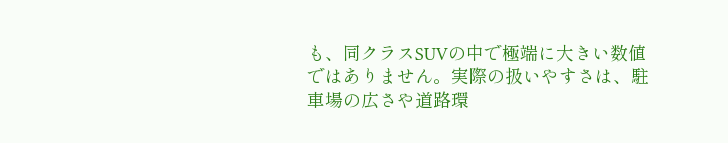も、同クラスSUVの中で極端に大きい数値ではありません。実際の扱いやすさは、駐車場の広さや道路環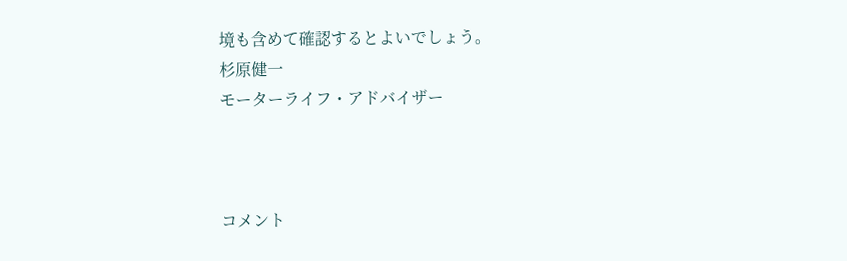境も含めて確認するとよいでしょう。
杉原健一
モーターライフ・アドバイザー



コメント